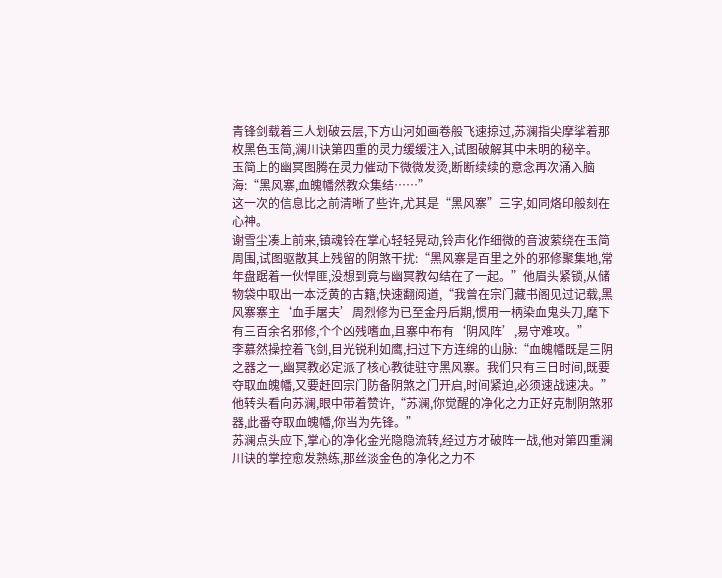青锋剑载着三人划破云层,下方山河如画卷般飞速掠过,苏澜指尖摩挲着那枚黑色玉简,澜川诀第四重的灵力缓缓注入,试图破解其中未明的秘辛。
玉简上的幽冥图腾在灵力催动下微微发烫,断断续续的意念再次涌入脑海:“黑风寨,血魄幡然教众集结……”
这一次的信息比之前清晰了些许,尤其是“黑风寨”三字,如同烙印般刻在心神。
谢雪尘凑上前来,镇魂铃在掌心轻轻晃动,铃声化作细微的音波萦绕在玉简周围,试图驱散其上残留的阴煞干扰:“黑风寨是百里之外的邪修聚集地,常年盘踞着一伙悍匪,没想到竟与幽冥教勾结在了一起。”他眉头紧锁,从储物袋中取出一本泛黄的古籍,快速翻阅道,“我曾在宗门藏书阁见过记载,黑风寨寨主‘血手屠夫’周烈修为已至金丹后期,惯用一柄染血鬼头刀,麾下有三百余名邪修,个个凶残嗜血,且寨中布有‘阴风阵’,易守难攻。”
李慕然操控着飞剑,目光锐利如鹰,扫过下方连绵的山脉:“血魄幡既是三阴之器之一,幽冥教必定派了核心教徒驻守黑风寨。我们只有三日时间,既要夺取血魄幡,又要赶回宗门防备阴煞之门开启,时间紧迫,必须速战速决。”他转头看向苏澜,眼中带着赞许,“苏澜,你觉醒的净化之力正好克制阴煞邪器,此番夺取血魄幡,你当为先锋。”
苏澜点头应下,掌心的净化金光隐隐流转,经过方才破阵一战,他对第四重澜川诀的掌控愈发熟练,那丝淡金色的净化之力不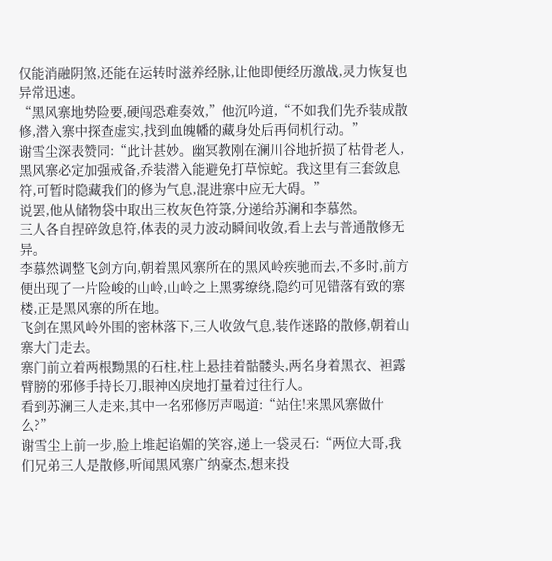仅能消融阴煞,还能在运转时滋养经脉,让他即便经历激战,灵力恢复也异常迅速。
“黑风寨地势险要,硬闯恐难奏效,”他沉吟道,“不如我们先乔装成散修,潜入寨中探查虚实,找到血魄幡的藏身处后再伺机行动。”
谢雪尘深表赞同:“此计甚妙。幽冥教刚在澜川谷地折损了枯骨老人,黑风寨必定加强戒备,乔装潜入能避免打草惊蛇。我这里有三套敛息符,可暂时隐藏我们的修为气息,混进寨中应无大碍。”
说罢,他从储物袋中取出三枚灰色符箓,分递给苏澜和李慕然。
三人各自捏碎敛息符,体表的灵力波动瞬间收敛,看上去与普通散修无异。
李慕然调整飞剑方向,朝着黑风寨所在的黑风岭疾驰而去,不多时,前方便出现了一片险峻的山岭,山岭之上黑雾缭绕,隐约可见错落有致的寨楼,正是黑风寨的所在地。
飞剑在黑风岭外围的密林落下,三人收敛气息,装作迷路的散修,朝着山寨大门走去。
寨门前立着两根黝黑的石柱,柱上悬挂着骷髅头,两名身着黑衣、袒露臂膀的邪修手持长刀,眼神凶戾地打量着过往行人。
看到苏澜三人走来,其中一名邪修厉声喝道:“站住!来黑风寨做什么?”
谢雪尘上前一步,脸上堆起谄媚的笑容,递上一袋灵石:“两位大哥,我们兄弟三人是散修,听闻黑风寨广纳豪杰,想来投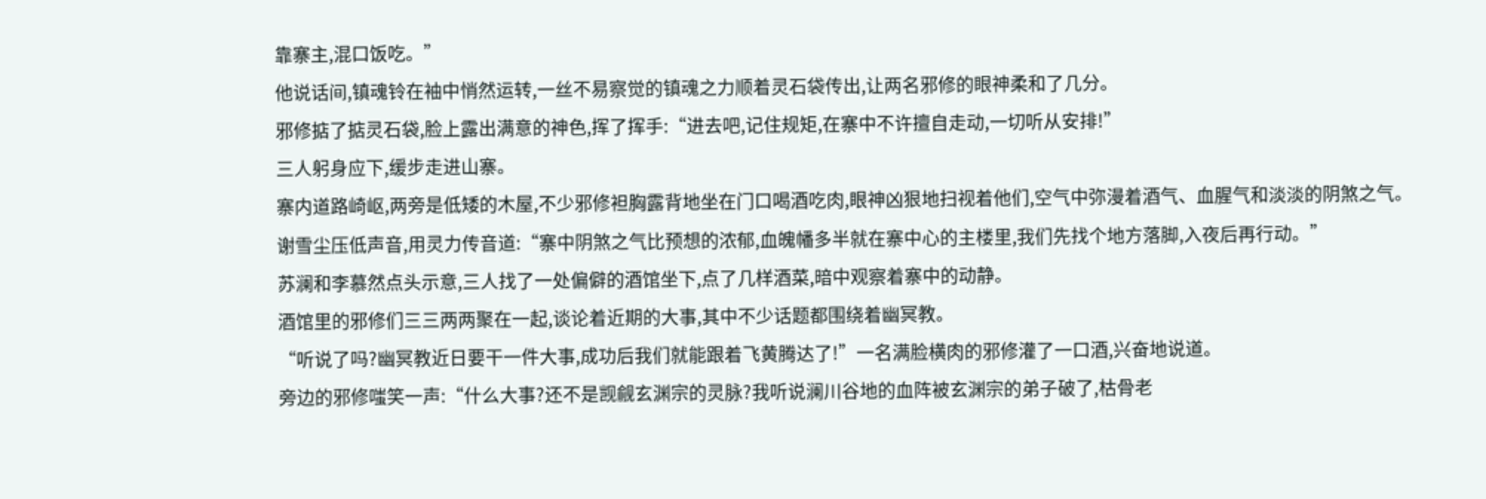靠寨主,混口饭吃。”
他说话间,镇魂铃在袖中悄然运转,一丝不易察觉的镇魂之力顺着灵石袋传出,让两名邪修的眼神柔和了几分。
邪修掂了掂灵石袋,脸上露出满意的神色,挥了挥手:“进去吧,记住规矩,在寨中不许擅自走动,一切听从安排!”
三人躬身应下,缓步走进山寨。
寨内道路崎岖,两旁是低矮的木屋,不少邪修袒胸露背地坐在门口喝酒吃肉,眼神凶狠地扫视着他们,空气中弥漫着酒气、血腥气和淡淡的阴煞之气。
谢雪尘压低声音,用灵力传音道:“寨中阴煞之气比预想的浓郁,血魄幡多半就在寨中心的主楼里,我们先找个地方落脚,入夜后再行动。”
苏澜和李慕然点头示意,三人找了一处偏僻的酒馆坐下,点了几样酒菜,暗中观察着寨中的动静。
酒馆里的邪修们三三两两聚在一起,谈论着近期的大事,其中不少话题都围绕着幽冥教。
“听说了吗?幽冥教近日要干一件大事,成功后我们就能跟着飞黄腾达了!”一名满脸横肉的邪修灌了一口酒,兴奋地说道。
旁边的邪修嗤笑一声:“什么大事?还不是觊觎玄渊宗的灵脉?我听说澜川谷地的血阵被玄渊宗的弟子破了,枯骨老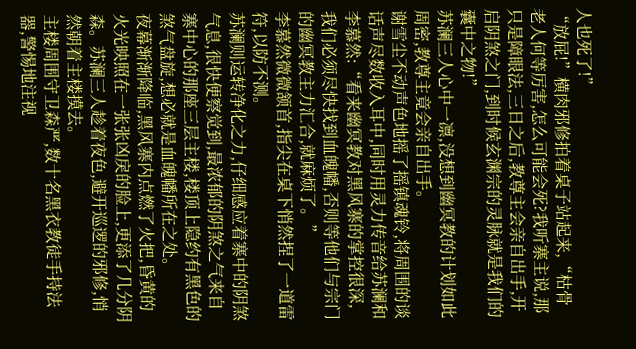人也死了!”
“放屁!”横肉邪修拍着桌子站起来,“枯骨老人何等厉害,怎么可能会死?我听寨主说,那只是障眼法,三日之后,教尊主会亲自出手,开启阴煞之门,到时候玄渊宗的灵脉就是我们的囊中之物!”
苏澜三人心中一凛,没想到幽冥教的计划如此周密,教尊主竟会亲自出手。
谢雪尘不动声色地摇了摇镇魂铃,将周围的谈话声尽数收入耳中,同时用灵力传音给苏澜和李慕然:“看来幽冥教对黑风寨的掌控很深,我们必须尽快找到血魄幡,否则等他们与宗门的幽冥教主力汇合,就麻烦了。”
李慕然微微颔首,指尖在桌下悄然捏了一道雷符,以防不测。
苏澜则运转净化之力,仔细感应着寨中的阴煞气息,很快便察觉到,最浓郁的阴煞之气来自寨中心的那座三层主楼,楼顶上隐约有黑色的煞气盘旋,想必就是血魄幡所在之处。
夜幕渐渐降临,黑风寨内点燃了火把,昏黄的火光映照在一张张凶戾的脸上,更添了几分阴森。苏澜三人趁着夜色,避开巡逻的邪修,悄然朝着主楼摸去。
主楼周围守卫森严,数十名黑衣教徒手持法器,警惕地注视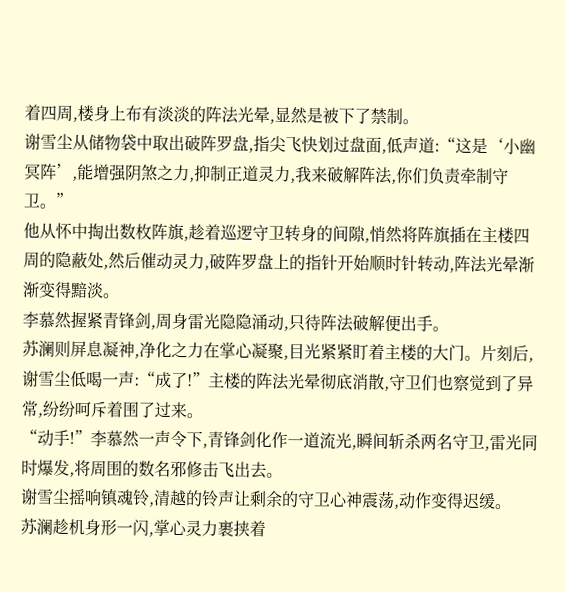着四周,楼身上布有淡淡的阵法光晕,显然是被下了禁制。
谢雪尘从储物袋中取出破阵罗盘,指尖飞快划过盘面,低声道:“这是‘小幽冥阵’,能增强阴煞之力,抑制正道灵力,我来破解阵法,你们负责牵制守卫。”
他从怀中掏出数枚阵旗,趁着巡逻守卫转身的间隙,悄然将阵旗插在主楼四周的隐蔽处,然后催动灵力,破阵罗盘上的指针开始顺时针转动,阵法光晕渐渐变得黯淡。
李慕然握紧青锋剑,周身雷光隐隐涌动,只待阵法破解便出手。
苏澜则屏息凝神,净化之力在掌心凝聚,目光紧紧盯着主楼的大门。片刻后,谢雪尘低喝一声:“成了!”主楼的阵法光晕彻底消散,守卫们也察觉到了异常,纷纷呵斥着围了过来。
“动手!”李慕然一声令下,青锋剑化作一道流光,瞬间斩杀两名守卫,雷光同时爆发,将周围的数名邪修击飞出去。
谢雪尘摇响镇魂铃,清越的铃声让剩余的守卫心神震荡,动作变得迟缓。
苏澜趁机身形一闪,掌心灵力裹挟着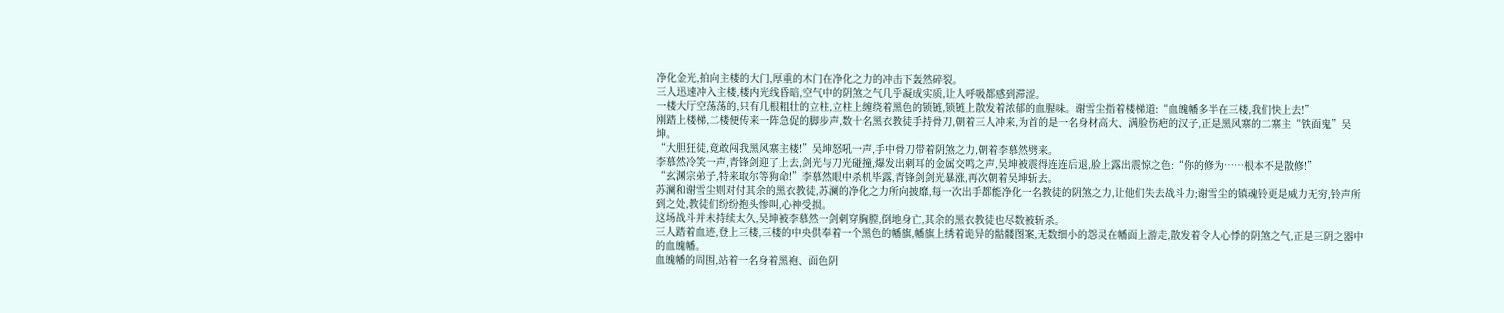净化金光,拍向主楼的大门,厚重的木门在净化之力的冲击下轰然碎裂。
三人迅速冲入主楼,楼内光线昏暗,空气中的阴煞之气几乎凝成实质,让人呼吸都感到滞涩。
一楼大厅空荡荡的,只有几根粗壮的立柱,立柱上缠绕着黑色的锁链,锁链上散发着浓郁的血腥味。谢雪尘指着楼梯道:“血魄幡多半在三楼,我们快上去!”
刚踏上楼梯,二楼便传来一阵急促的脚步声,数十名黑衣教徒手持骨刀,朝着三人冲来,为首的是一名身材高大、满脸伤疤的汉子,正是黑风寨的二寨主“铁面鬼”吴坤。
“大胆狂徒,竟敢闯我黑风寨主楼!”吴坤怒吼一声,手中骨刀带着阴煞之力,朝着李慕然劈来。
李慕然冷笑一声,青锋剑迎了上去,剑光与刀光碰撞,爆发出刺耳的金属交鸣之声,吴坤被震得连连后退,脸上露出震惊之色:“你的修为……根本不是散修!”
“玄渊宗弟子,特来取尔等狗命!”李慕然眼中杀机毕露,青锋剑剑光暴涨,再次朝着吴坤斩去。
苏澜和谢雪尘则对付其余的黑衣教徒,苏澜的净化之力所向披靡,每一次出手都能净化一名教徒的阴煞之力,让他们失去战斗力;谢雪尘的镇魂铃更是威力无穷,铃声所到之处,教徒们纷纷抱头惨叫,心神受损。
这场战斗并未持续太久,吴坤被李慕然一剑刺穿胸膛,倒地身亡,其余的黑衣教徒也尽数被斩杀。
三人踏着血迹,登上三楼,三楼的中央供奉着一个黑色的幡旗,幡旗上绣着诡异的骷髅图案,无数细小的怨灵在幡面上游走,散发着令人心悸的阴煞之气,正是三阴之器中的血魄幡。
血魄幡的周围,站着一名身着黑袍、面色阴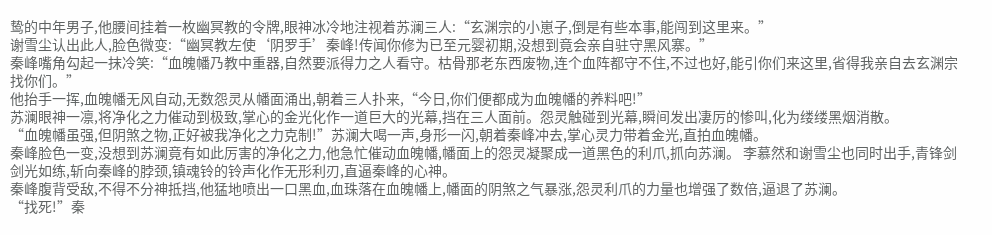鸷的中年男子,他腰间挂着一枚幽冥教的令牌,眼神冰冷地注视着苏澜三人:“玄渊宗的小崽子,倒是有些本事,能闯到这里来。”
谢雪尘认出此人,脸色微变:“幽冥教左使‘阴罗手’秦峰!传闻你修为已至元婴初期,没想到竟会亲自驻守黑风寨。”
秦峰嘴角勾起一抹冷笑:“血魄幡乃教中重器,自然要派得力之人看守。枯骨那老东西废物,连个血阵都守不住,不过也好,能引你们来这里,省得我亲自去玄渊宗找你们。”
他抬手一挥,血魄幡无风自动,无数怨灵从幡面涌出,朝着三人扑来,“今日,你们便都成为血魄幡的养料吧!”
苏澜眼神一凛,将净化之力催动到极致,掌心的金光化作一道巨大的光幕,挡在三人面前。怨灵触碰到光幕,瞬间发出凄厉的惨叫,化为缕缕黑烟消散。
“血魄幡虽强,但阴煞之物,正好被我净化之力克制!”苏澜大喝一声,身形一闪,朝着秦峰冲去,掌心灵力带着金光,直拍血魄幡。
秦峰脸色一变,没想到苏澜竟有如此厉害的净化之力,他急忙催动血魄幡,幡面上的怨灵凝聚成一道黑色的利爪,抓向苏澜。 李慕然和谢雪尘也同时出手,青锋剑剑光如练,斩向秦峰的脖颈,镇魂铃的铃声化作无形利刃,直逼秦峰的心神。
秦峰腹背受敌,不得不分神抵挡,他猛地喷出一口黑血,血珠落在血魄幡上,幡面的阴煞之气暴涨,怨灵利爪的力量也增强了数倍,逼退了苏澜。
“找死!”秦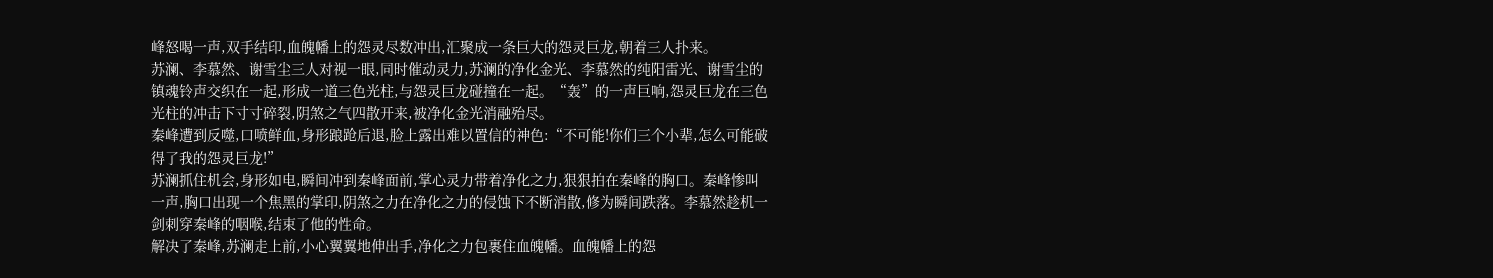峰怒喝一声,双手结印,血魄幡上的怨灵尽数冲出,汇聚成一条巨大的怨灵巨龙,朝着三人扑来。
苏澜、李慕然、谢雪尘三人对视一眼,同时催动灵力,苏澜的净化金光、李慕然的纯阳雷光、谢雪尘的镇魂铃声交织在一起,形成一道三色光柱,与怨灵巨龙碰撞在一起。“轰”的一声巨响,怨灵巨龙在三色光柱的冲击下寸寸碎裂,阴煞之气四散开来,被净化金光消融殆尽。
秦峰遭到反噬,口喷鲜血,身形踉跄后退,脸上露出难以置信的神色:“不可能!你们三个小辈,怎么可能破得了我的怨灵巨龙!”
苏澜抓住机会,身形如电,瞬间冲到秦峰面前,掌心灵力带着净化之力,狠狠拍在秦峰的胸口。秦峰惨叫一声,胸口出现一个焦黑的掌印,阴煞之力在净化之力的侵蚀下不断消散,修为瞬间跌落。李慕然趁机一剑刺穿秦峰的咽喉,结束了他的性命。
解决了秦峰,苏澜走上前,小心翼翼地伸出手,净化之力包裹住血魄幡。血魄幡上的怨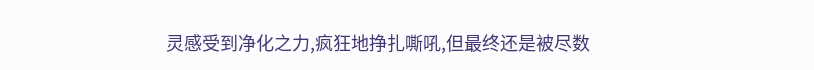灵感受到净化之力,疯狂地挣扎嘶吼,但最终还是被尽数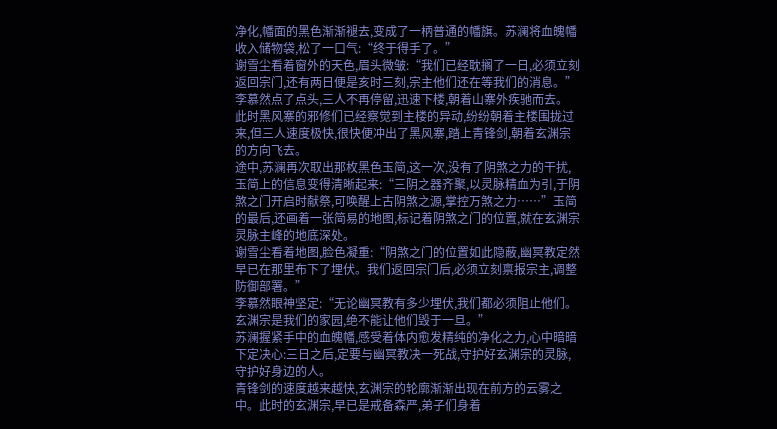净化,幡面的黑色渐渐褪去,变成了一柄普通的幡旗。苏澜将血魄幡收入储物袋,松了一口气:“终于得手了。”
谢雪尘看着窗外的天色,眉头微皱:“我们已经耽搁了一日,必须立刻返回宗门,还有两日便是亥时三刻,宗主他们还在等我们的消息。”
李慕然点了点头,三人不再停留,迅速下楼,朝着山寨外疾驰而去。
此时黑风寨的邪修们已经察觉到主楼的异动,纷纷朝着主楼围拢过来,但三人速度极快,很快便冲出了黑风寨,踏上青锋剑,朝着玄渊宗的方向飞去。
途中,苏澜再次取出那枚黑色玉简,这一次,没有了阴煞之力的干扰,玉简上的信息变得清晰起来:“三阴之器齐聚,以灵脉精血为引,于阴煞之门开启时献祭,可唤醒上古阴煞之源,掌控万煞之力……”玉简的最后,还画着一张简易的地图,标记着阴煞之门的位置,就在玄渊宗灵脉主峰的地底深处。
谢雪尘看着地图,脸色凝重:“阴煞之门的位置如此隐蔽,幽冥教定然早已在那里布下了埋伏。我们返回宗门后,必须立刻禀报宗主,调整防御部署。”
李慕然眼神坚定:“无论幽冥教有多少埋伏,我们都必须阻止他们。玄渊宗是我们的家园,绝不能让他们毁于一旦。”
苏澜握紧手中的血魄幡,感受着体内愈发精纯的净化之力,心中暗暗下定决心:三日之后,定要与幽冥教决一死战,守护好玄渊宗的灵脉,守护好身边的人。
青锋剑的速度越来越快,玄渊宗的轮廓渐渐出现在前方的云雾之中。此时的玄渊宗,早已是戒备森严,弟子们身着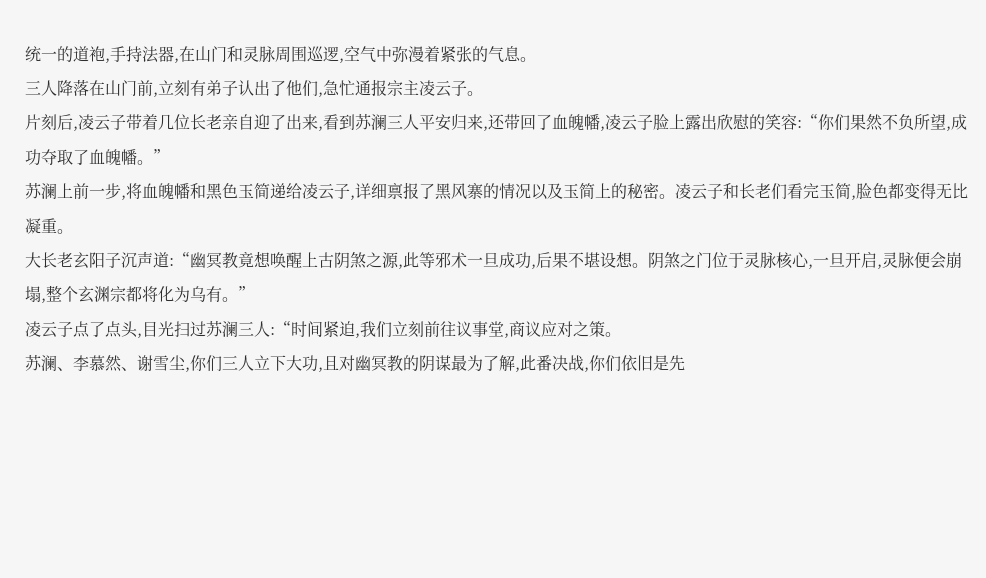统一的道袍,手持法器,在山门和灵脉周围巡逻,空气中弥漫着紧张的气息。
三人降落在山门前,立刻有弟子认出了他们,急忙通报宗主凌云子。
片刻后,凌云子带着几位长老亲自迎了出来,看到苏澜三人平安归来,还带回了血魄幡,凌云子脸上露出欣慰的笑容:“你们果然不负所望,成功夺取了血魄幡。”
苏澜上前一步,将血魄幡和黑色玉简递给凌云子,详细禀报了黑风寨的情况以及玉简上的秘密。凌云子和长老们看完玉简,脸色都变得无比凝重。
大长老玄阳子沉声道:“幽冥教竟想唤醒上古阴煞之源,此等邪术一旦成功,后果不堪设想。阴煞之门位于灵脉核心,一旦开启,灵脉便会崩塌,整个玄渊宗都将化为乌有。”
凌云子点了点头,目光扫过苏澜三人:“时间紧迫,我们立刻前往议事堂,商议应对之策。
苏澜、李慕然、谢雪尘,你们三人立下大功,且对幽冥教的阴谋最为了解,此番决战,你们依旧是先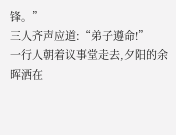锋。”
三人齐声应道:“弟子遵命!”
一行人朝着议事堂走去,夕阳的余晖洒在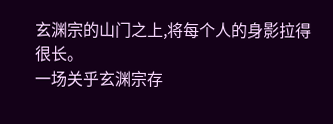玄渊宗的山门之上,将每个人的身影拉得很长。
一场关乎玄渊宗存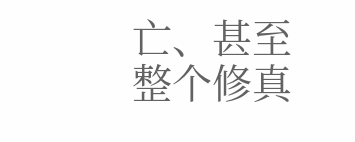亡、甚至整个修真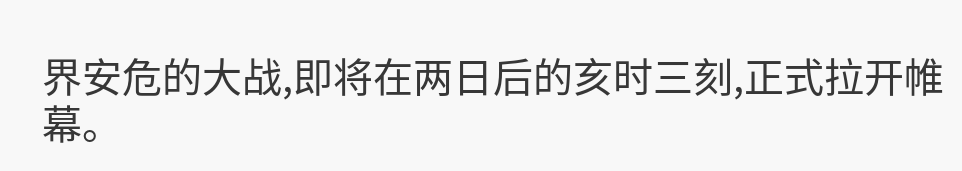界安危的大战,即将在两日后的亥时三刻,正式拉开帷幕。